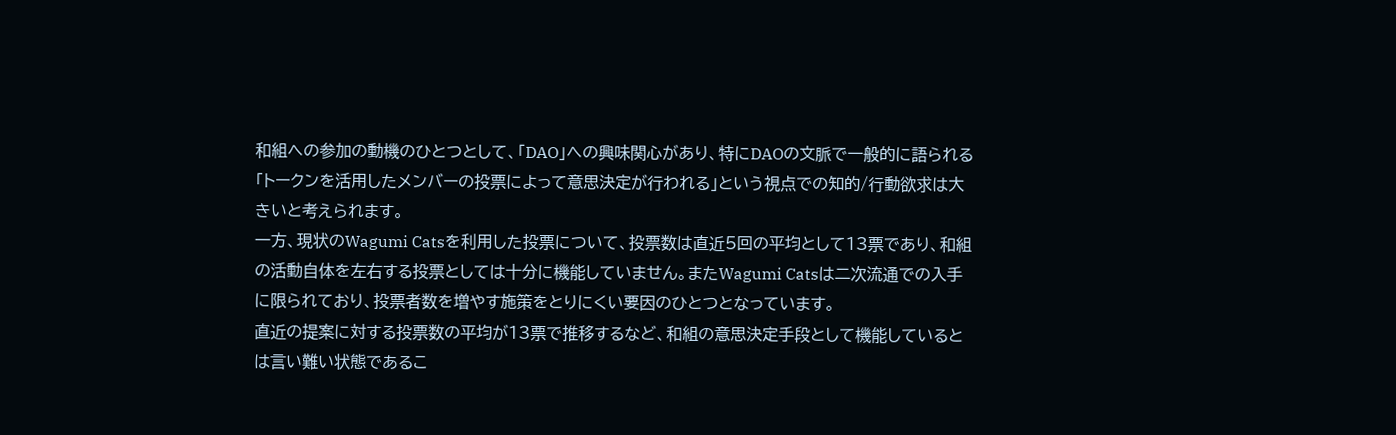和組への参加の動機のひとつとして、「DAO」への興味関心があり、特にDAOの文脈で一般的に語られる「トークンを活用したメンバーの投票によって意思決定が行われる」という視点での知的/行動欲求は大きいと考えられます。
一方、現状のWagumi Catsを利用した投票について、投票数は直近5回の平均として13票であり、和組の活動自体を左右する投票としては十分に機能していません。またWagumi Catsは二次流通での入手に限られており、投票者数を増やす施策をとりにくい要因のひとつとなっています。
直近の提案に対する投票数の平均が13票で推移するなど、和組の意思決定手段として機能しているとは言い難い状態であるこ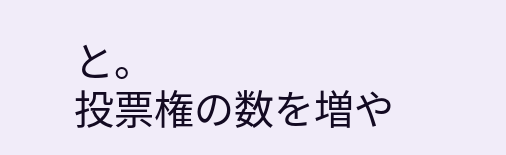と。
投票権の数を増や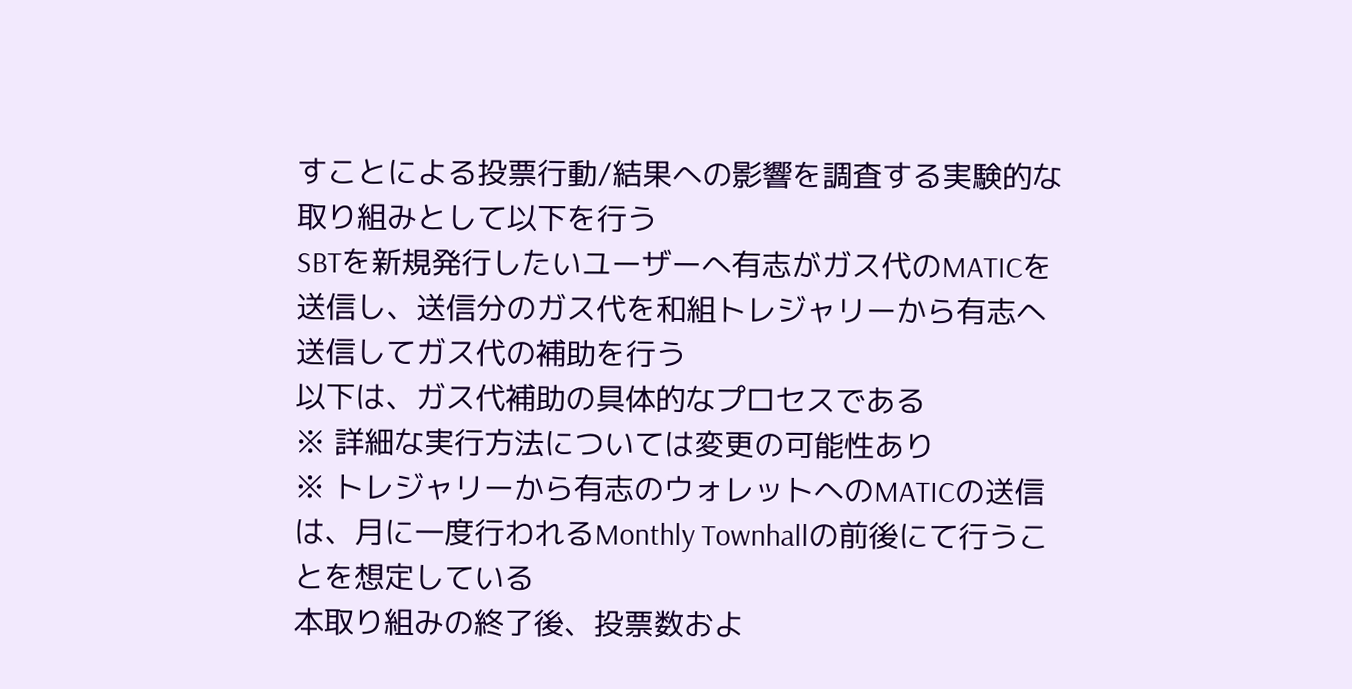すことによる投票行動/結果への影響を調査する実験的な取り組みとして以下を行う
SBTを新規発行したいユーザーへ有志がガス代のMATICを送信し、送信分のガス代を和組トレジャリーから有志へ送信してガス代の補助を行う
以下は、ガス代補助の具体的なプロセスである
※ 詳細な実行方法については変更の可能性あり
※ トレジャリーから有志のウォレットへのMATICの送信は、月に一度行われるMonthly Townhallの前後にて行うことを想定している
本取り組みの終了後、投票数およ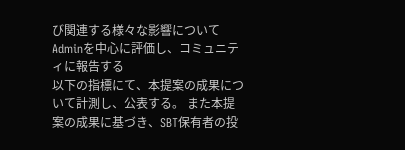び関連する様々な影響についてAdminを中心に評価し、コミュニティに報告する
以下の指標にて、本提案の成果について計測し、公表する。 また本提案の成果に基づき、SBT保有者の投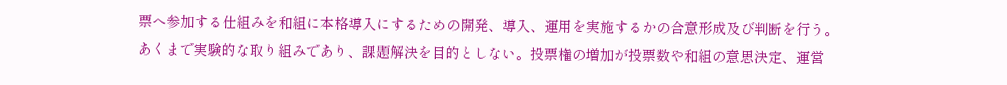票へ参加する仕組みを和組に本格導入にするための開発、導入、運用を実施するかの合意形成及び判断を行う。
あくまで実験的な取り組みであり、課題解決を目的としない。投票権の増加が投票数や和組の意思決定、運営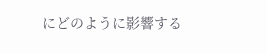にどのように影響する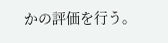かの評価を行う。